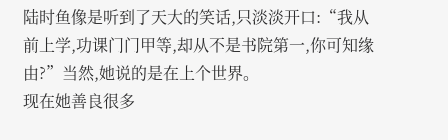陆时鱼像是听到了天大的笑话,只淡淡开口:“我从前上学,功课门门甲等,却从不是书院第一,你可知缘由?”当然,她说的是在上个世界。
现在她善良很多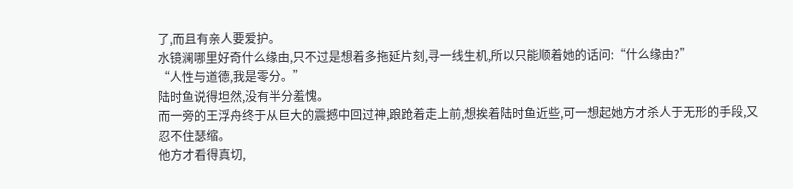了,而且有亲人要爱护。
水镜澜哪里好奇什么缘由,只不过是想着多拖延片刻,寻一线生机,所以只能顺着她的话问:“什么缘由?”
“人性与道德,我是零分。”
陆时鱼说得坦然,没有半分羞愧。
而一旁的王浮舟终于从巨大的震撼中回过神,踉跄着走上前,想挨着陆时鱼近些,可一想起她方才杀人于无形的手段,又忍不住瑟缩。
他方才看得真切,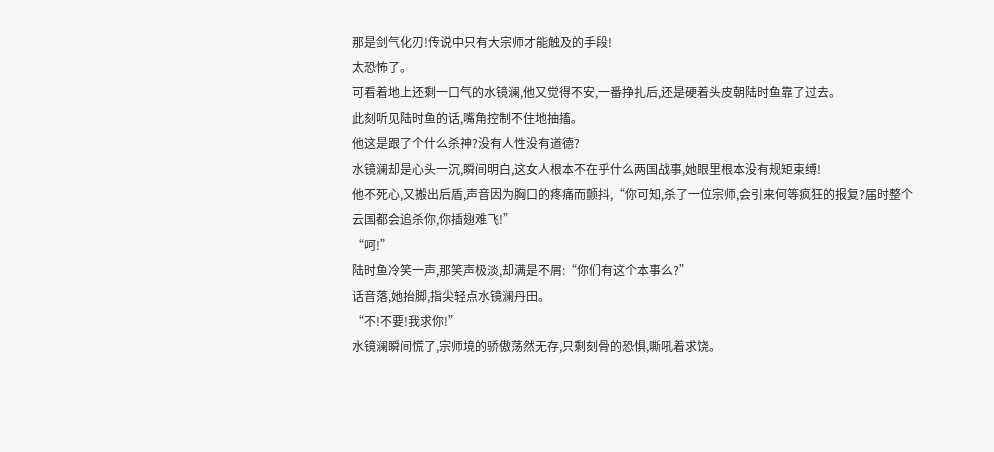那是剑气化刃!传说中只有大宗师才能触及的手段!
太恐怖了。
可看着地上还剩一口气的水镜澜,他又觉得不安,一番挣扎后,还是硬着头皮朝陆时鱼靠了过去。
此刻听见陆时鱼的话,嘴角控制不住地抽搐。
他这是跟了个什么杀神?没有人性没有道德?
水镜澜却是心头一沉,瞬间明白,这女人根本不在乎什么两国战事,她眼里根本没有规矩束缚!
他不死心,又搬出后盾,声音因为胸口的疼痛而颤抖,“你可知,杀了一位宗师,会引来何等疯狂的报复?届时整个云国都会追杀你,你插翅难飞!”
“呵!”
陆时鱼冷笑一声,那笑声极淡,却满是不屑:“你们有这个本事么?”
话音落,她抬脚,指尖轻点水镜澜丹田。
“不!不要!我求你!”
水镜澜瞬间慌了,宗师境的骄傲荡然无存,只剩刻骨的恐惧,嘶吼着求饶。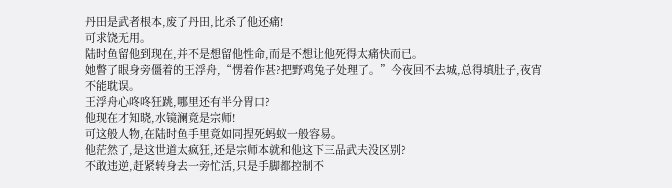丹田是武者根本,废了丹田,比杀了他还痛!
可求饶无用。
陆时鱼留他到现在,并不是想留他性命,而是不想让他死得太痛快而已。
她瞥了眼身旁僵着的王浮舟,“愣着作甚?把野鸡兔子处理了。”今夜回不去城,总得填肚子,夜宵不能耽误。
王浮舟心咚咚狂跳,哪里还有半分胃口?
他现在才知晓,水镜澜竟是宗师!
可这般人物,在陆时鱼手里竟如同捏死蚂蚁一般容易。
他茫然了,是这世道太疯狂,还是宗师本就和他这下三品武夫没区别?
不敢违逆,赶紧转身去一旁忙活,只是手脚都控制不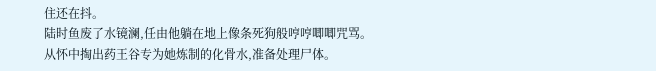住还在抖。
陆时鱼废了水镜澜,任由他躺在地上像条死狗般哼哼唧唧咒骂。
从怀中掏出药王谷专为她炼制的化骨水,准备处理尸体。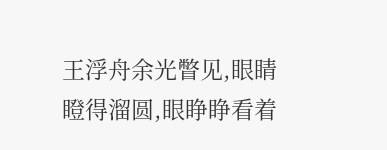王浮舟余光瞥见,眼睛瞪得溜圆,眼睁睁看着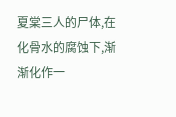夏棠三人的尸体,在化骨水的腐蚀下,渐渐化作一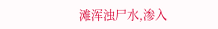滩浑浊尸水,渗入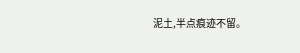泥土,半点痕迹不留。